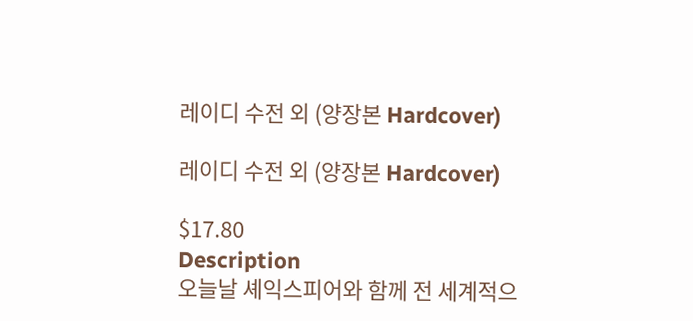레이디 수전 외 (양장본 Hardcover)

레이디 수전 외 (양장본 Hardcover)

$17.80
Description
오늘날 셰익스피어와 함께 전 세계적으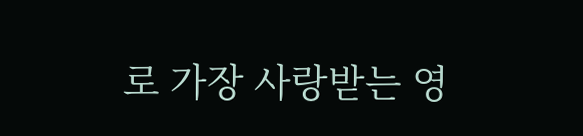로 가장 사랑받는 영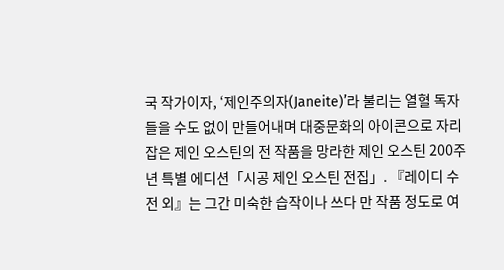국 작가이자, ‘제인주의자(Janeite)’라 불리는 열혈 독자들을 수도 없이 만들어내며 대중문화의 아이콘으로 자리 잡은 제인 오스틴의 전 작품을 망라한 제인 오스틴 200주년 특별 에디션「시공 제인 오스틴 전집」. 『레이디 수전 외』는 그간 미숙한 습작이나 쓰다 만 작품 정도로 여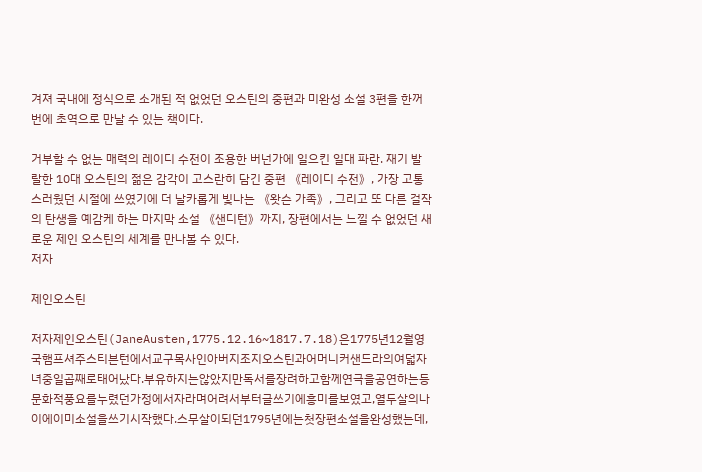겨져 국내에 정식으로 소개된 적 없었던 오스틴의 중편과 미완성 소설 3편을 한꺼번에 초역으로 만날 수 있는 책이다.

거부할 수 없는 매력의 레이디 수전이 조용한 버넌가에 일으킨 일대 파란. 재기 발랄한 10대 오스틴의 젊은 감각이 고스란히 담긴 중편 《레이디 수전》, 가장 고통스러웠던 시절에 쓰였기에 더 날카롭게 빛나는 《왓슨 가족》, 그리고 또 다른 걸작의 탄생을 예감케 하는 마지막 소설 《샌디턴》까지, 장편에서는 느낄 수 없었던 새로운 제인 오스틴의 세계를 만나볼 수 있다.
저자

제인오스틴

저자제인오스틴(JaneAusten,1775.12.16~1817.7.18)은1775년12월영국햄프셔주스티븐턴에서교구목사인아버지조지오스틴과어머니커샌드라의여덟자녀중일곱째로태어났다.부유하지는않았지만독서를장려하고함께연극을공연하는등문화적풍요를누렸던가정에서자라며어려서부터글쓰기에흥미를보였고,열두살의나이에이미소설을쓰기시작했다.스무살이되던1795년에는첫장편소설을완성했는데,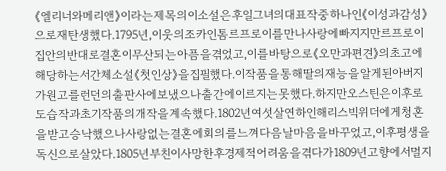《엘리너와메리앤》이라는제목의이소설은후일그녀의대표작중하나인《이성과감성》으로재탄생했다.1795년,이웃의조카인톰르프로이를만나사랑에빠지지만르프로이집안의반대로결혼이무산되는아픔을겪었고,이를바탕으로《오만과편견》의초고에해당하는서간체소설《첫인상》을집필했다.이작품을통해딸의재능을알게된아버지가원고를런던의출판사에보냈으나출간에이르지는못했다.하지만오스틴은이후로도습작과초기작품의개작을계속했다.1802년여섯살연하인해리스빅위더에게청혼을받고승낙했으나사랑없는결혼에회의를느껴다음날마음을바꾸었고,이후평생을독신으로살았다.1805년부친이사망한후경제적어려움을겪다가1809년고향에서멀지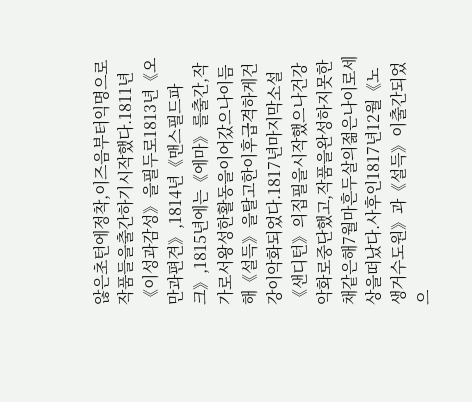않은초턴에정착,이즈음부터익명으로작품들을출간하기시작했다.1811년《이성과감성》을필두로1813년《오만과편견》,1814년《맨스필드파크》,1815년에는《에마》를출간,작가로서왕성한활동을이어갔으나이듬해《설득》을탈고한이후급격하게건강이악화되었다.1817년마지막소설《샌디턴》의집필을시작했으나건강악화로중단했고,작품을완성하지못한채같은해7월마흔두살의젊은나이로세상을떠났다.사후인1817년12월《노생거수도원》과《설득》이출간되었으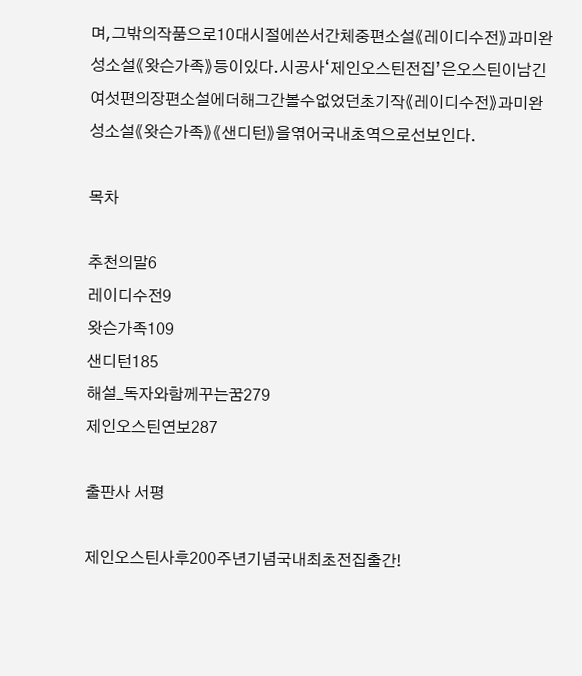며,그밖의작품으로10대시절에쓴서간체중편소설《레이디수전》과미완성소설《왓슨가족》등이있다.시공사‘제인오스틴전집’은오스틴이남긴여섯편의장편소설에더해그간볼수없었던초기작《레이디수전》과미완성소설《왓슨가족》《샌디턴》을엮어국내초역으로선보인다.

목차

추천의말6
레이디수전9
왓슨가족109
샌디턴185
해설_독자와함께꾸는꿈279
제인오스틴연보287

출판사 서평

제인오스틴사후200주년기념국내최초전집출간!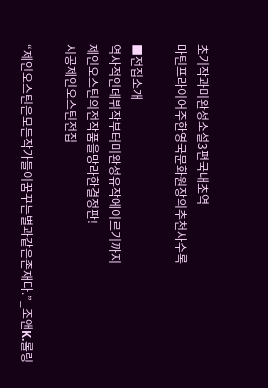초기작과미완성소설3편국내초역
마틴프라이어주한영국문화원장의추천사수록

■전집소개
역사적인데뷔작부터미완성유작에이르기까지
제인오스틴의전작품을망라한결정판!
시공제인오스틴전집

“제인오스틴은모든작가들이꿈꾸는별과같은존재다.”_조앤K.롤링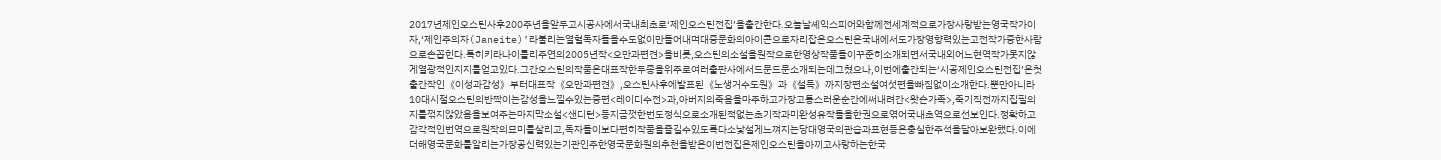2017년제인오스틴사후200주년을앞두고시공사에서국내최초로‘제인오스틴전집’을출간한다.오늘날셰익스피어와함께전세계적으로가장사랑받는영국작가이자,‘제인주의자(Janeite)’라불리는열혈독자들을수도없이만들어내며대중문화의아이콘으로자리잡은오스틴은국내에서도가장영향력있는고전작가중한사람으로손꼽힌다.특히키라나이틀리주연의2005년작<오만과편견>을비롯,오스틴의소설을원작으로한영상작품들이꾸준히소개되면서국내외어느현역작가못지않게열광적인지지를얻고있다.그간오스틴의작품은대표작한두종을위주로여러출판사에서드문드문소개되는데그쳤으나,이번에출간되는‘시공제인오스틴전집’은첫출간작인《이성과감성》부터대표작《오만과편견》,오스틴사후에발표된《노생거수도원》과《설득》까지장편소설여섯편을빠짐없이소개한다.뿐만아니라10대시절오스틴의반짝이는감성을느낄수있는중편<레이디수전>과,아버지의죽음을마주하고가장고통스러운순간에써내려간<왓슨가족>,죽기직전까지집필의지를꺾지않았음을보여주는마지막소설<샌디턴>등지금껏한번도정식으로소개된적없는초기작과미완성유작들을한권으로엮어국내초역으로선보인다.정확하고감각적인번역으로원작의묘미를살리고,독자들이보다편히작품을즐길수있도록다소낯설게느껴지는당대영국의관습과표현등은충실한주석을달아보완했다.이에더해영국문화를알리는가장공신력있는기관인주한영국문화원의추천을받은이번전집은제인오스틴을아끼고사랑하는한국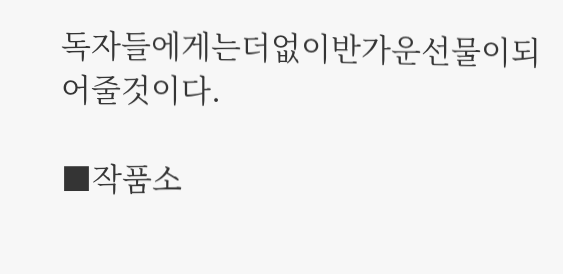독자들에게는더없이반가운선물이되어줄것이다.

■작품소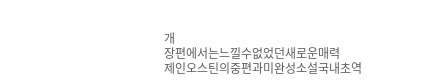개
장편에서는느낄수없었던새로운매력
제인오스틴의중편과미완성소설국내초역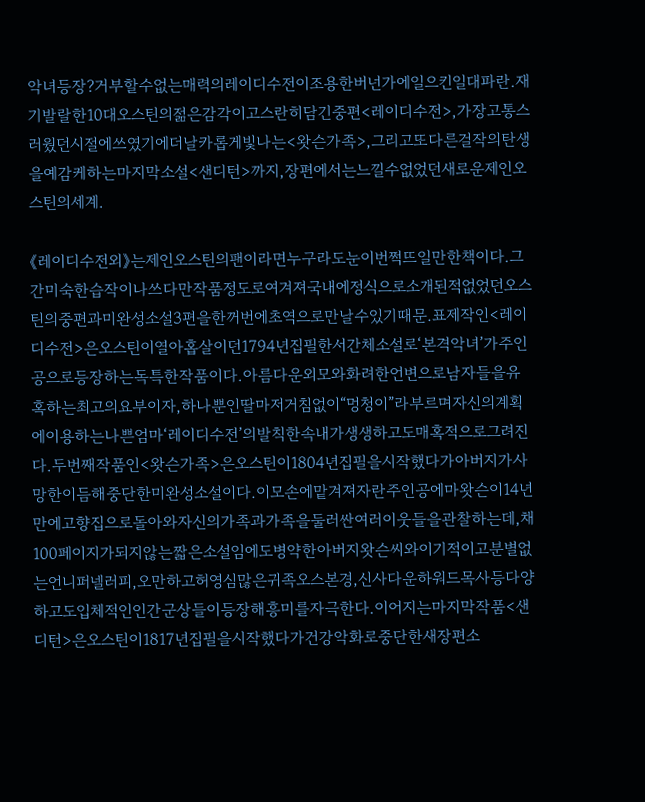악녀등장?거부할수없는매력의레이디수전이조용한버넌가에일으킨일대파란.재기발랄한10대오스틴의젊은감각이고스란히담긴중편<레이디수전>,가장고통스러웠던시절에쓰였기에더날카롭게빛나는<왓슨가족>,그리고또다른걸작의탄생을예감케하는마지막소설<샌디턴>까지,장편에서는느낄수없었던새로운제인오스틴의세계.

《레이디수전외》는제인오스틴의팬이라면누구라도눈이번쩍뜨일만한책이다.그간미숙한습작이나쓰다만작품정도로여겨져국내에정식으로소개된적없었던오스틴의중편과미완성소설3편을한꺼번에초역으로만날수있기때문.표제작인<레이디수전>은오스틴이열아홉살이던1794년집필한서간체소설로‘본격악녀’가주인공으로등장하는독특한작품이다.아름다운외모와화려한언변으로남자들을유혹하는최고의요부이자,하나뿐인딸마저거침없이“멍청이”라부르며자신의계획에이용하는나쁜엄마‘레이디수전’의발칙한속내가생생하고도매혹적으로그려진다.두번째작품인<왓슨가족>은오스틴이1804년집필을시작했다가아버지가사망한이듬해중단한미완성소설이다.이모손에맡겨져자란주인공에마왓슨이14년만에고향집으로돌아와자신의가족과가족을둘러싼여러이웃들을관찰하는데,채100페이지가되지않는짧은소설임에도병약한아버지왓슨씨와이기적이고분별없는언니퍼넬러피,오만하고허영심많은귀족오스본경,신사다운하워드목사등다양하고도입체적인인간군상들이등장해흥미를자극한다.이어지는마지막작품<샌디턴>은오스틴이1817년집필을시작했다가건강악화로중단한새장편소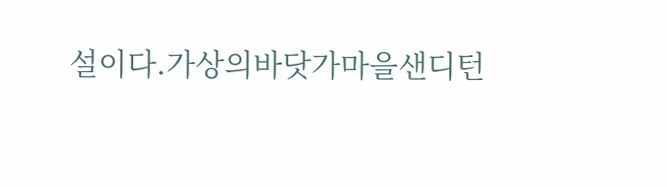설이다.가상의바닷가마을샌디턴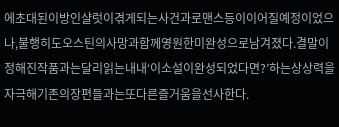에초대된이방인샬럿이겪게되는사건과로맨스등이이어질예정이었으나,불행히도오스틴의사망과함께영원한미완성으로남겨졌다.결말이정해진작품과는달리읽는내내‘이소설이완성되었다면?’하는상상력을자극해기존의장편들과는또다른즐거움을선사한다.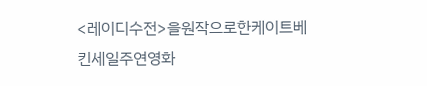<레이디수전>을원작으로한케이트베킨세일주연영화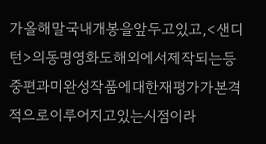가올해말국내개봉을앞두고있고,<샌디턴>의동명영화도해외에서제작되는등중편과미완성작품에대한재평가가본격적으로이루어지고있는시점이라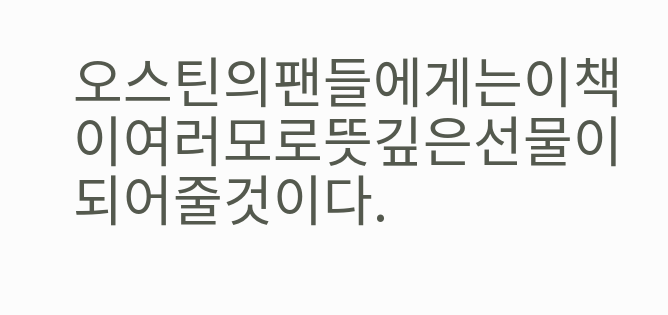오스틴의팬들에게는이책이여러모로뜻깊은선물이되어줄것이다.